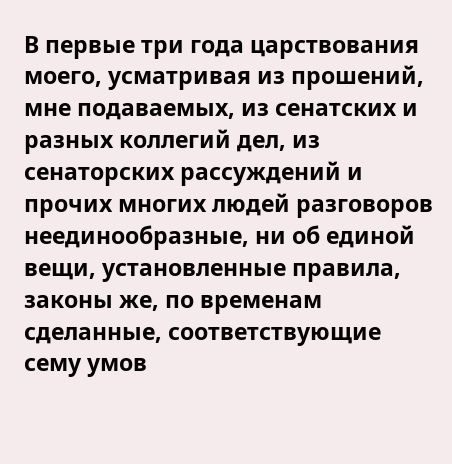В первые три года царствования моего, усматривая из прошений, мне подаваемых, из сенатских и разных коллегий дел, из сенаторских рассуждений и прочих многих людей разговоров неединообразные, ни об единой вещи, установленные правила, законы же, по временам сделанные, соответствующие сему умов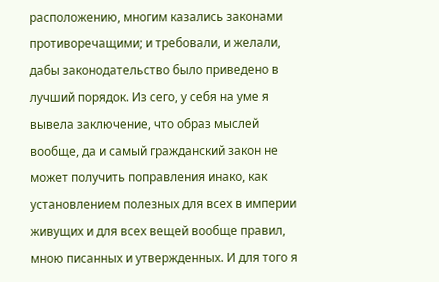расположению, многим казались законами противоречащими; и требовали, и желали, дабы законодательство было приведено в лучший порядок. Из сего, у себя на уме я вывела заключение, что образ мыслей вообще, да и самый гражданский закон не может получить поправления инако, как установлением полезных для всех в империи живущих и для всех вещей вообще правил, мною писанных и утвержденных. И для того я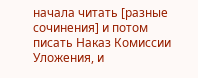начала читать [разные сочинения] и потом писать Наказ Комиссии Уложения, и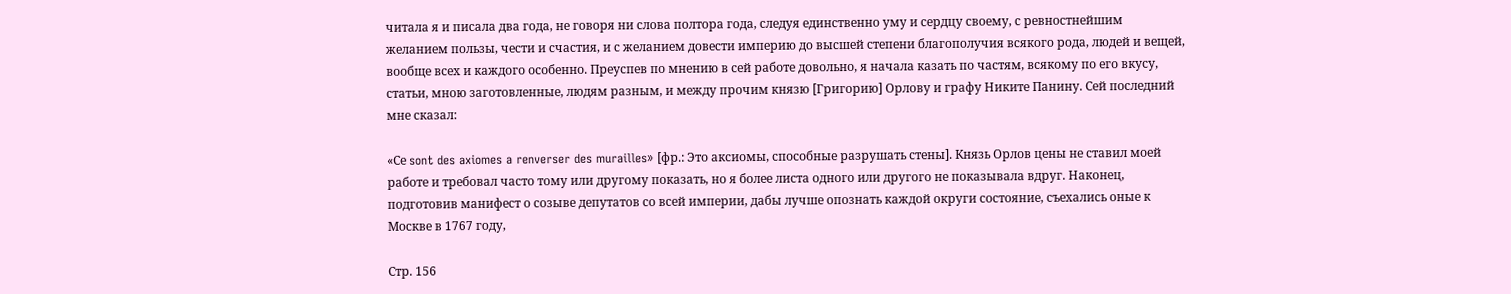читала я и писала два года, не говоря ни слова полтора года, следуя единственно уму и сердцу своему, с ревностнейшим желанием пользы, чести и счастия, и с желанием довести империю до высшей степени благополучия всякого рода, людей и вещей, вообще всех и каждого особенно. Преуспев по мнению в сей работе довольно, я начала казать по частям, всякому по его вкусу, статьи, мною заготовленные, людям разным, и между прочим князю [Григорию] Орлову и графу Никите Панину. Сей последний мне сказал:

«Се sont des axiomes a renverser des murailles» [фр.: Это аксиомы, способные разрушать стены]. Князь Орлов цены не ставил моей работе и требовал часто тому или другому показать, но я более листа одного или другого не показывала вдруг. Наконец, подготовив манифест о созыве депутатов со всей империи, дабы лучше опознать каждой округи состояние, съехались оные к Москве в 1767 году,

Стр. 156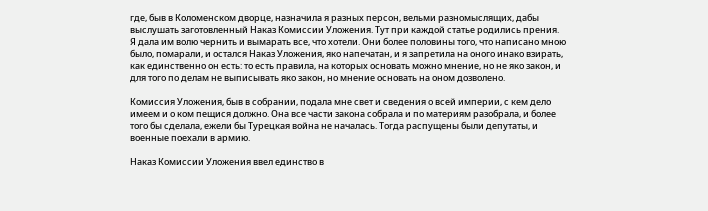где, быв в Коломенском дворце, назначила я разных персон, вельми разномыслящих, дабы выслушать заготовленный Наказ Комиссии Уложения. Тут при каждой статье родились прения. Я дала им волю чернить и вымарать все, что хотели. Они более половины того, что написано мною было, помарали, и остался Наказ Уложения, яко напечатан, и я запретила на оного инако взирать, как единственно он есть: то есть правила, на которых основать можно мнение, но не яко закон, и для того по делам не выписывать яко закон, но мнение основать на оном дозволено.

Комиссия Уложения, быв в собрании, подала мне свет и сведения о всей империи, с кем дело имеем и о ком пещися должно. Она все части закона собрала и по материям разобрала, и более того бы сделала, ежели бы Турецкая война не началась. Тогда распущены были депутаты, и военные поехали в армию.

Наказ Комиссии Уложения ввел единство в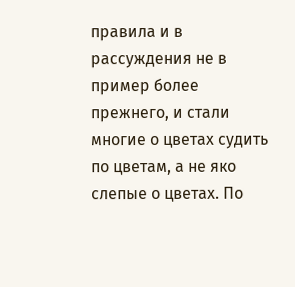правила и в рассуждения не в пример более прежнего, и стали многие о цветах судить по цветам, а не яко слепые о цветах. По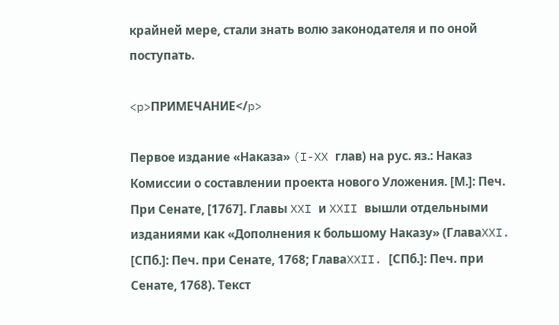крайней мере, стали знать волю законодателя и по оной поступать.

<p>ПРИМЕЧАНИЕ</p>

Первое издание «Наказа» (I-XX глав) на рус. яз.: Наказ Комиссии о составлении проекта нового Уложения. [М.]: Печ. При Сенате, [1767]. Главы XXI и XXII вышли отдельными изданиями как «Дополнения к большому Наказу» (ГлаваXXI. [СПб.]: Печ. при Сенате, 1768; ГлаваXXII. [СПб.]: Печ. при Сенате, 1768). Текст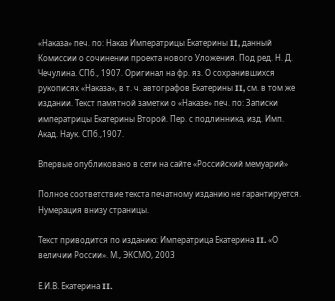«Наказа» печ. по: Наказ Императрицы Екатерины II, данный Комиссии о сочинении проекта нового Уложения. Под ред. Н. Д. Чечулина. СПб., 1907. Оригинал на фр. яз. О сохранившихся рукописях «Наказа», в т. ч. автографов Екатерины II, см. в том же издании. Текст памятной заметки о «Наказе» печ. по: Записки императрицы Екатерины Второй. Пер. с подлинника, изд. Имп. Акад. Наук. СПб.,1907.

Впервые опубликовано в сети на сайте «Российский мемуарий»

Полное соответствие текста печатному изданию не гарантируется. Нумерация внизу страницы.

Текст приводится по изданию: Императрица Екатерина II. «О величии России». М., ЭКСМО, 2003

Е.И.В. Екатерина II.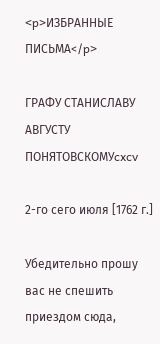<p>ИЗБРАННЫЕ ПИСЬМА</p>

ГРАФУ СТАНИСЛАВУ АВГУСТУ ПОНЯТОВСКОМУcxcv

2-го сего июля [1762 г.]

Убедительно прошу вас не спешить приездом сюда,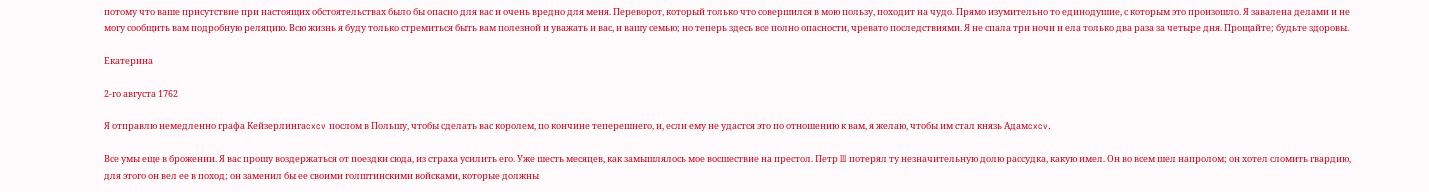потому что ваше присутствие при настоящих обстоятельствах было бы опасно для вас и очень вредно для меня. Переворот, который только что совершился в мою пользу, походит на чудо. Прямо изумительно то единодушие, с которым это произошло. Я завалена делами и не могу сообщить вам подробную реляцию. Всю жизнь я буду только стремиться быть вам полезной и уважать и вас, и вашу семью; но теперь здесь все полно опасности, чревато последствиями. Я не спала три ночи и ела только два раза за четыре дня. Прощайте; будьте здоровы.

Екатерина

2-го августа 1762

Я отправлю немедленно графа Кейзерлингаcxcv послом в Польшу, чтобы сделать вас королем, по кончине теперешнего, и, если ему не удастся это по отношению к вам, я желаю, чтобы им стал князь Адамcxcv.

Все умы еще в брожении. Я вас прошу воздержаться от поездки сюда, из страха усилить его. Уже шесть месяцев, как замышлялось мое восшествие на престол. Петр III потерял ту незначительную долю рассудка, какую имел. Он во всем шел напролом; он хотел сломить гвардию, для этого он вел ее в поход; он заменил бы ее своими голштинскими войсками, которые должны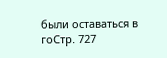были оставаться в гоСтр. 727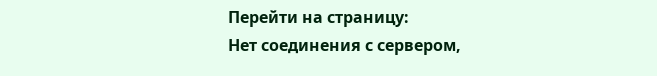Перейти на страницу:
Нет соединения с сервером,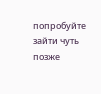попробуйте зайти чуть позже